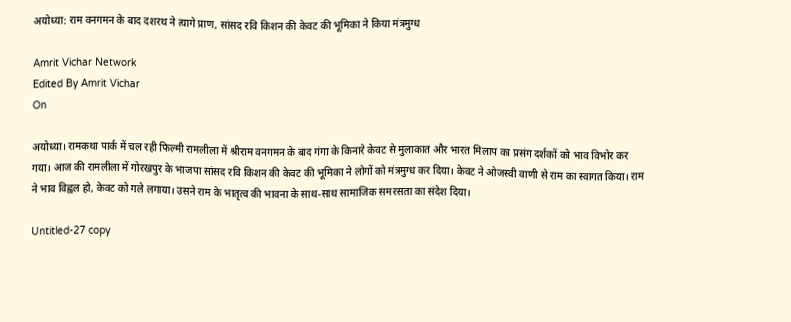अयोध्या: राम वनगमन के बाद दशरथ ने त्यागे प्राण, सांसद रवि किशन की केवट की भूमिका ने किया मंत्रमुग्ध

Amrit Vichar Network
Edited By Amrit Vichar
On

अयोध्या। रामकथा पार्क में चल रही फिल्मी रामलीला में श्रीराम वनगमन के बाद गंगा के किनारे केवट से मुलाकात और भारत मिलाप का प्रसंग दर्शकों को भाव विभोर कर गया। आज की रामलीला में गोरखपुर के भाजपा सांसद रवि किशन की केवट की भूमिका ने लोगों को मंत्रमुग्ध कर दिया। केवट ने ओजस्वी वाणी से राम का स्वागत किया। राम ने भाव विह्वल हो, केवट को गले लगाया। उसने राम के भातृत्व की भावना के साथ-साथ सामाजिक समरसता का संदेश दिया।

Untitled-27 copy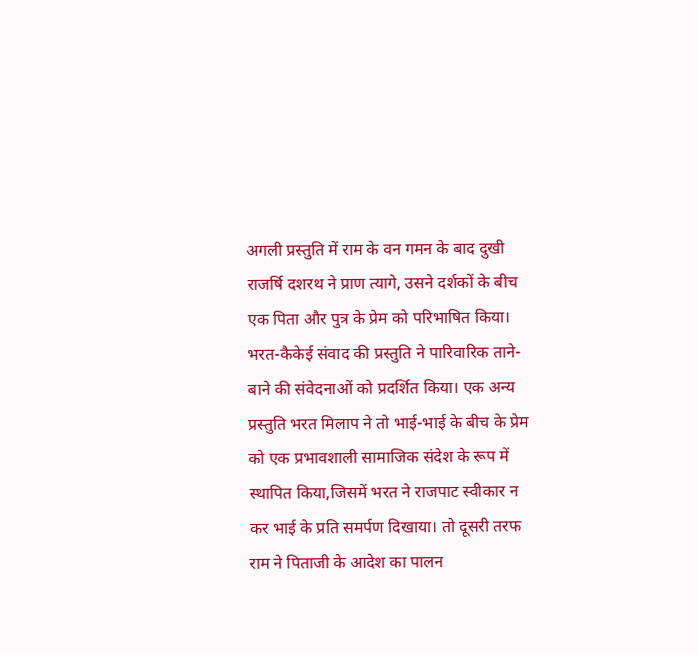अगली प्रस्तुति में राम के वन गमन के बाद दुखी राजर्षि दशरथ ने प्राण त्यागे, उसने दर्शकों के बीच एक पिता और पुत्र के प्रेम को परिभाषित किया। भरत-कैकेई संवाद की प्रस्तुति ने पारिवारिक ताने-बाने की संवेदनाओं को प्रदर्शित किया। एक अन्य प्रस्तुति भरत मिलाप ने तो भाई-भाई के बीच के प्रेम को एक प्रभावशाली सामाजिक संदेश के रूप में स्थापित किया,जिसमें भरत ने राजपाट स्वीकार न कर भाई के प्रति समर्पण दिखाया। तो दूसरी तरफ राम ने पिताजी के आदेश का पालन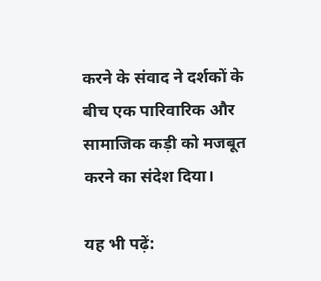करने के संवाद ने दर्शकों के बीच एक पारिवारिक और सामाजिक कड़ी को मजबूत करने का संदेश दिया।

यह भी पढ़ें: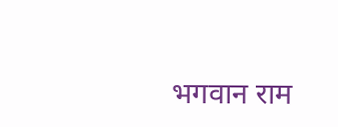भगवान राम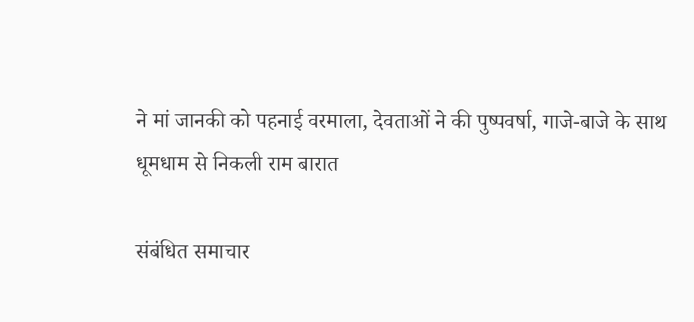ने मां जानकी को पहनाई वरमाला, देवताओं ने की पुष्पवर्षा, गाजे-बाजे के साथ धूमधाम से निकली राम बारात

संबंधित समाचार